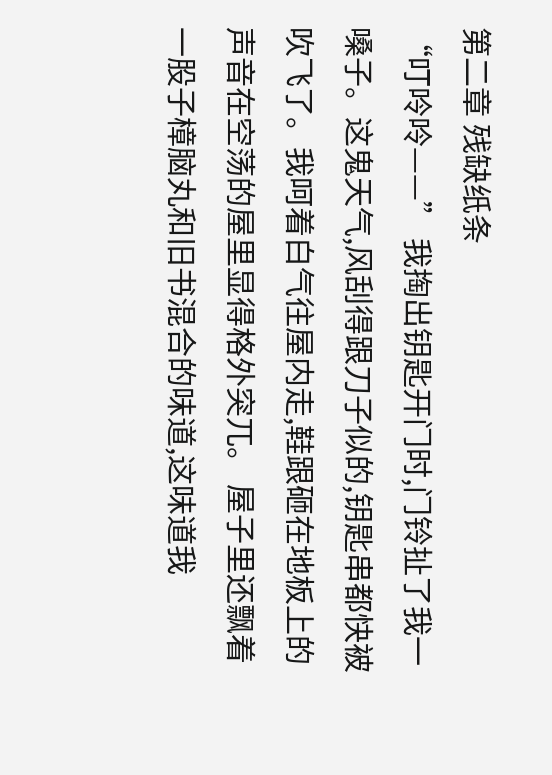第二章 残缺纸条
“叮呤呤——” 我掏出钥匙开门时,门铃扯了我一嗓子。这鬼天气,风刮得跟刀子似的,钥匙串都快被吹飞了。我呵着白气往屋内走,鞋跟砸在地板上的声音在空荡的屋里显得格外突兀。 屋子里还飘着一股子樟脑丸和旧书混合的味道,这味道我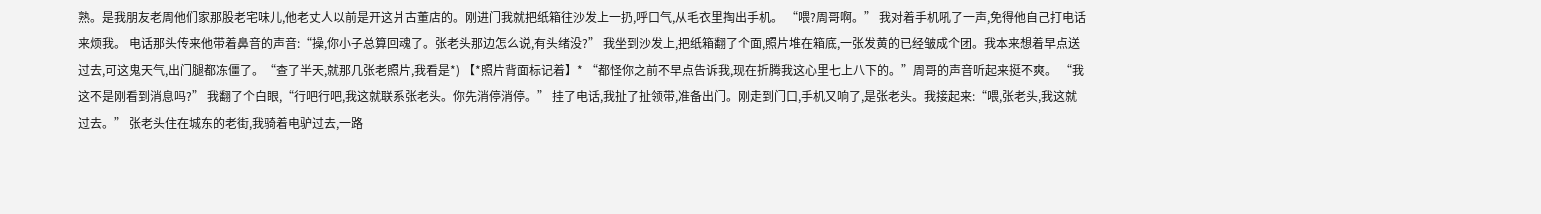熟。是我朋友老周他们家那股老宅味儿,他老丈人以前是开这爿古董店的。刚进门我就把纸箱往沙发上一扔,呼口气,从毛衣里掏出手机。 “喂?周哥啊。” 我对着手机吼了一声,免得他自己打电话来烦我。 电话那头传来他带着鼻音的声音:“操,你小子总算回魂了。张老头那边怎么说,有头绪没?” 我坐到沙发上,把纸箱翻了个面,照片堆在箱底,一张发黄的已经皱成个团。我本来想着早点送过去,可这鬼天气,出门腿都冻僵了。“查了半天,就那几张老照片,我看是*) 【*照片背面标记着】* “都怪你之前不早点告诉我,现在折腾我这心里七上八下的。”周哥的声音听起来挺不爽。 “我这不是刚看到消息吗?” 我翻了个白眼,“行吧行吧,我这就联系张老头。你先消停消停。” 挂了电话,我扯了扯领带,准备出门。刚走到门口,手机又响了,是张老头。我接起来:“喂,张老头,我这就过去。” 张老头住在城东的老街,我骑着电驴过去,一路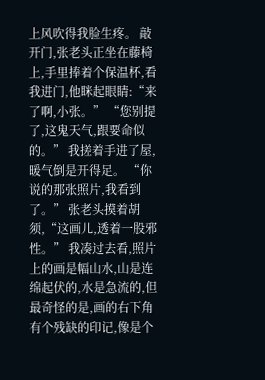上风吹得我脸生疼。 敲开门,张老头正坐在藤椅上,手里捧着个保温杯,看我进门,他眯起眼睛:“来了啊,小张。” “您别提了,这鬼天气,跟要命似的。” 我搓着手进了屋,暖气倒是开得足。 “你说的那张照片,我看到了。” 张老头摸着胡须,“这画儿,透着一股邪性。” 我凑过去看,照片上的画是幅山水,山是连绵起伏的,水是急流的,但最奇怪的是,画的右下角有个残缺的印记,像是个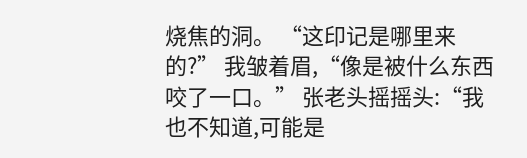烧焦的洞。 “这印记是哪里来的?” 我皱着眉,“像是被什么东西咬了一口。” 张老头摇摇头:“我也不知道,可能是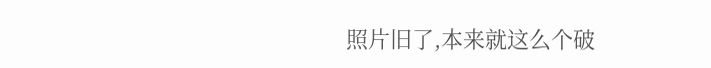照片旧了,本来就这么个破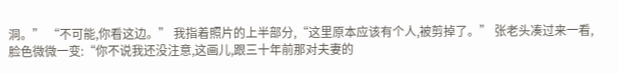洞。” “不可能,你看这边。” 我指着照片的上半部分,“这里原本应该有个人,被剪掉了。” 张老头凑过来一看,脸色微微一变:“你不说我还没注意,这画儿,跟三十年前那对夫妻的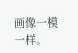画像一模一样。